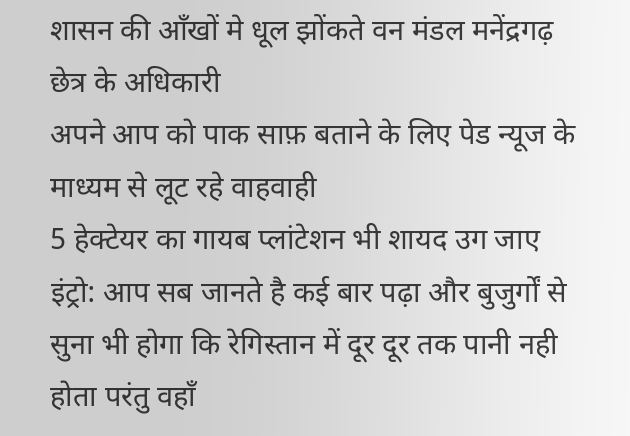शासन की आँखों मे धूल झोंकते वन मंडल मनेंद्रगढ़ छेत्र के अधिकारी
अपने आप को पाक साफ़ बताने के लिए पेड न्यूज के माध्यम से लूट रहे वाहवाही
5 हेक्टेयर का गायब प्लांटेशन भी शायद उग जाए
इंट्रो: आप सब जानते है कई बार पढ़ा और बुजुर्गों से सुना भी होगा कि रेगिस्तान में दूर दूर तक पानी नही होता परंतु वहाँ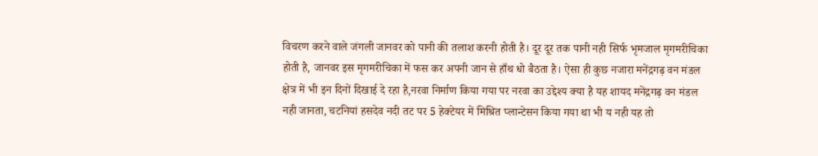विचरण करने वाले जंगली जानवर को पानी की तलाश करनी होती है। दूर दूर तक पानी नही सिर्फ भृमजाल मृगमरीचिका होती है, जानवर इस मृगमरीचिका में फस कर अपनी जान से हाँथ धो बैठता है। ऐसा ही कुछ नजारा मनेंद्रगढ़ वन मंडल क्षेत्र में भी इन दिनों दिखाई दे रहा है,नरवा निर्माण किया गया पर नरवा का उद्देश्य क्या है यह शायद मनेंद्रगढ़ वन मंडल नही जानता, चटनियां हसदेव नदी तट पर 5 हेक्टेयर में मिश्रित प्लान्टेसन किया गया था भी य नही यह तो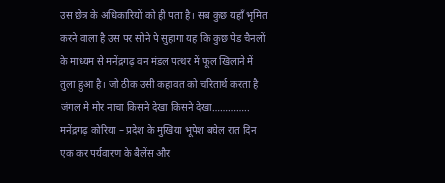उस छेत्र के अधिकारियों को ही पता है। सब कुछ यहाँ भृमित करने वाला है उस पर सोने पे सुहागा यह कि कुछ पेड चैनलों के माध्यम से मनेंद्रगढ़ वन मंडल पत्थर में फूल खिलाने में तुला हुआ है। जो ठीक उसी कहावत को चरितार्थ करता है जंगल मे मोर नाचा किसने देखा किसने देखा…………..
मनेंद्रगढ़ कोरिया – प्रदेश के मुखिया भूपेश बघेल रात दिन एक कर पर्यवारण के बैलेंस और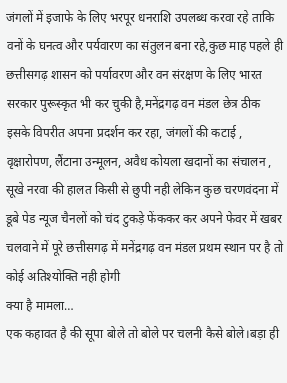जंगलों में इजाफे के लिए भरपूर धनराशि उपलब्ध करवा रहे ताकि वनों के घनत्व और पर्यवारण का संतुलन बना रहे,कुछ माह पहले ही छत्तीसगढ़ शासन को पर्यावरण और वन संरक्षण के लिए भारत सरकार पुरूस्कृत भी कर चुकी है,मनेंद्रगढ़ वन मंडल छेत्र ठीक इसके विपरीत अपना प्रदर्शन कर रहा, जंगलों की कटाई , वृक्षारोपण, लैंटाना उन्मूलन, अवैध कोयला खदानों का संचालन , सूखे नरवा की हालत किसी से छुपी नही लेकिन कुछ चरणवंदना में डूबे पेड न्यूज चैनलों को चंद टुकड़े फेंककर कर अपने फेवर में खबर चलवाने में पूरे छत्तीसगढ़ में मनेंद्रगढ़ वन मंडल प्रथम स्थान पर है तो कोई अतिश्योक्ति नही होगी
क्या है मामला…
एक कहावत है की सूपा बोले तो बोले पर चलनी कैसे बोले।बड़ा ही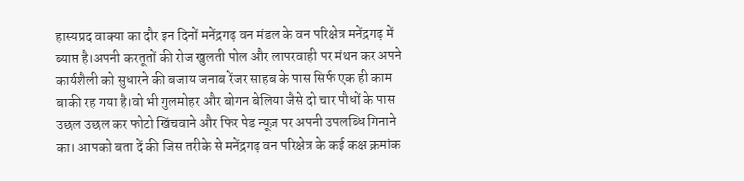हास्यप्रद वाक्या का दौर इन दिनों मनेंद्रगढ़ वन मंडल के वन परिक्षेत्र मनेंद्रगढ़ में ब्याप्त है।अपनी करतूतों की रोज खुलती पोल और लापरवाही पर मंथन कर अपने कार्यशैली को सुधारने की बजाय जनाब रेंजर साहब के पास सिर्फ एक ही काम बाकी रह गया है।वो भी गुलमोहर और बोगन बेलिया जैसे दो चार पौधों के पास उछल उछल कर फोटो खिंचवाने और फिर पेड न्यूज़ पर अपनी उपलब्धि गिनाने का। आपको बता दें की जिस तरीके से मनेंद्रगढ़ वन परिक्षेत्र के कई कक्ष क्रमांक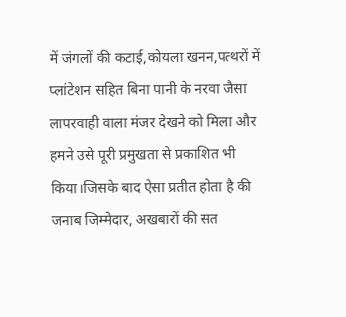में जंगलों की कटाई,कोयला खनन,पत्थरों में प्लांटेशन सहित बिना पानी के नरवा जैसा लापरवाही वाला मंजर देखने को मिला और हमने उसे पूरी प्रमुखता से प्रकाशित भी किया।जिसके बाद ऐसा प्रतीत होता है की जनाब जिम्मेदार, अखबारों की सत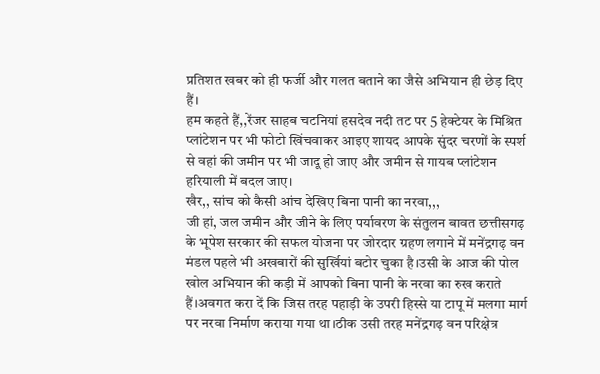प्रतिशत खबर को ही फर्जी और गलत बताने का जैसे अभियान ही छेड़ दिए हैं।
हम कहते हैं,,रेंजर साहब चटनियां हसदेव नदी तट पर 5 हेक्टेयर के मिश्रित प्लांटेशन पर भी फोटो खिंचवाकर आइए शायद आपके सुंदर चरणों के स्पर्श से वहां की जमीन पर भी जादू हो जाए और जमीन से गायब प्लांटेशन हरियाली में बदल जाए।
खैर,, सांच को कैसी आंच देखिए बिना पानी का नरवा,,,
जी हां, जल जमीन और जीने के लिए पर्यावरण के संतुलन बावत छत्तीसगढ़ के भूपेश सरकार की सफल योजना पर जोरदार ग्रहण लगाने में मनेंद्रगढ़ वन मंडल पहले भी अखबारों की सुर्खियां बटोर चुका है।उसी के आज की पोल खोल अभियान की कड़ी में आपको बिना पानी के नरवा का रुख कराते हैं।अवगत करा दें कि जिस तरह पहाड़ी के उपरी हिस्से या टापू में मलगा मार्ग पर नरवा निर्माण कराया गया था।ठीक उसी तरह मनेंद्रगढ़ वन परिक्षेत्र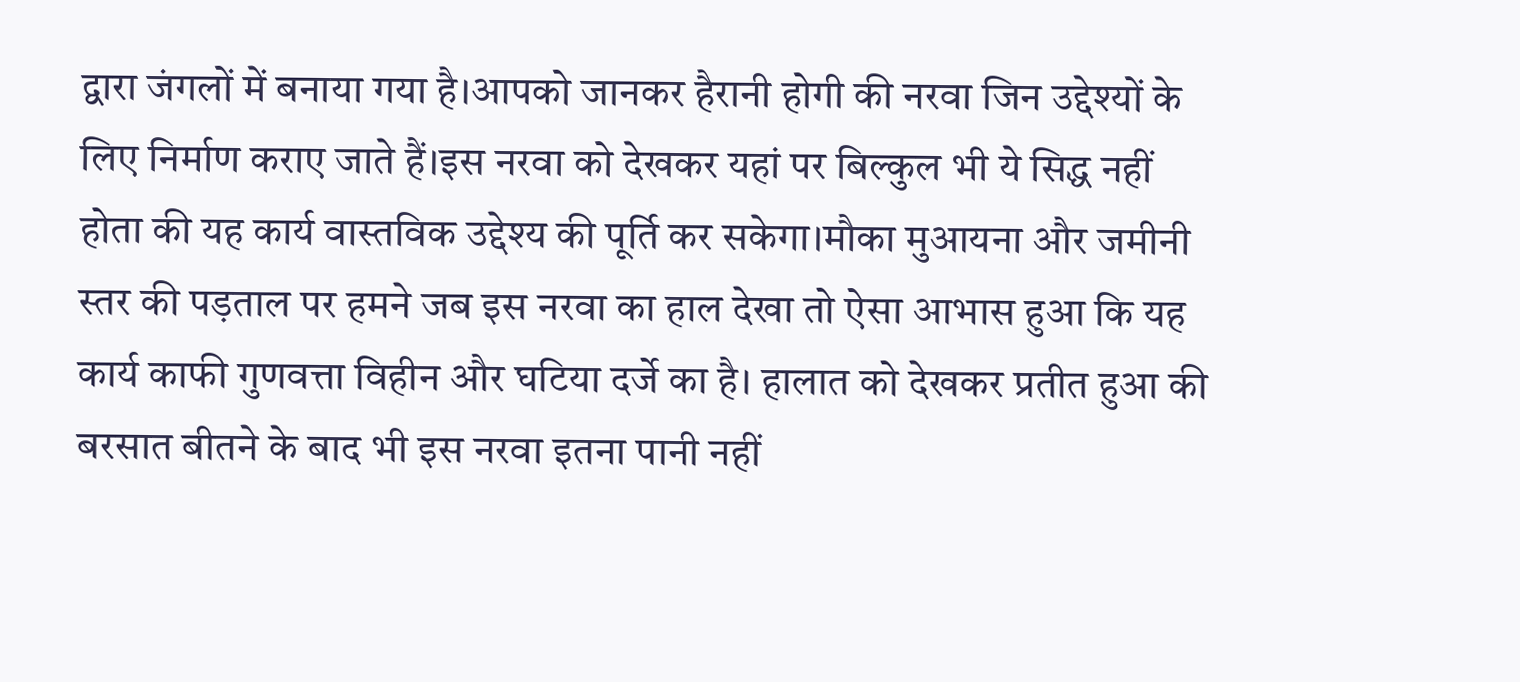द्वारा जंगलों में बनाया गया है।आपको जानकर हैरानी होगी की नरवा जिन उद्देश्यों के लिए निर्माण कराए जाते हैं।इस नरवा को देखकर यहां पर बिल्कुल भी ये सिद्ध नहीं होता की यह कार्य वास्तविक उद्देश्य की पूर्ति कर सकेगा।मौका मुआयना और जमीनी स्तर की पड़ताल पर हमने जब इस नरवा का हाल देखा तो ऐसा आभास हुआ कि यह कार्य काफी गुणवत्ता विहीन और घटिया दर्जे का है। हालात को देखकर प्रतीत हुआ की बरसात बीतने के बाद भी इस नरवा इतना पानी नहीं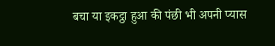बचा या इकट्ठा हुआ की पंछी भी अपनी प्यास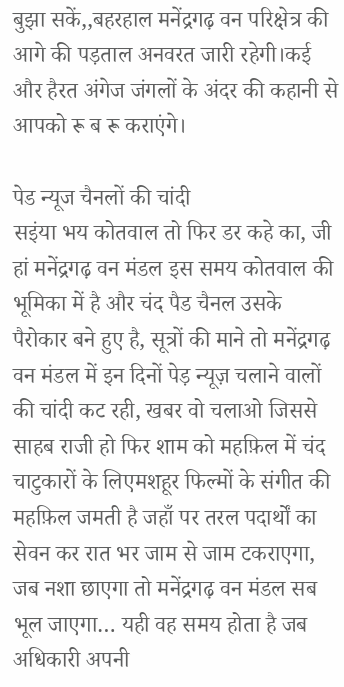बुझा सकें,,बहरहाल मनेंद्रगढ़ वन परिक्षेत्र की आगे की पड़ताल अनवरत जारी रहेगी।कई और हैरत अंगेज जंगलों के अंदर की कहानी से आपको रू ब रू कराएंगे।

पेड न्यूज चैनलों की चांदी
सइंया भय कोतवाल तो फिर डर कहे का, जी हां मनेंद्रगढ़ वन मंडल इस समय कोतवाल की भूमिका में है और चंद पैड चैनल उसके पैरोकार बने हुए है, सूत्रों की माने तो मनेंद्रगढ़ वन मंडल में इन दिनों पेड़ न्यूज़ चलाने वालों की चांदी कट रही, खबर वो चलाओ जिससे साहब राजी हो फिर शाम को महफ़िल में चंद चाटुकारों के लिएमशहूर फिल्मों के संगीत की महफ़िल जमती है जहाँ पर तरल पदार्थों का सेवन कर रात भर जाम से जाम टकराएगा, जब नशा छाएगा तो मनेंद्रगढ़ वन मंडल सब भूल जाएगा… यही वह समय होता है जब अधिकारी अपनी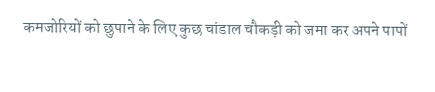कमजोरियों को छुपाने के लिए कुछ चांडाल चौकड़ी को जमा कर अपने पापों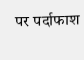पर पर्दाफाश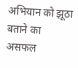अभियान को झूठा बताने का असफल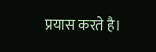प्रयास करते है।